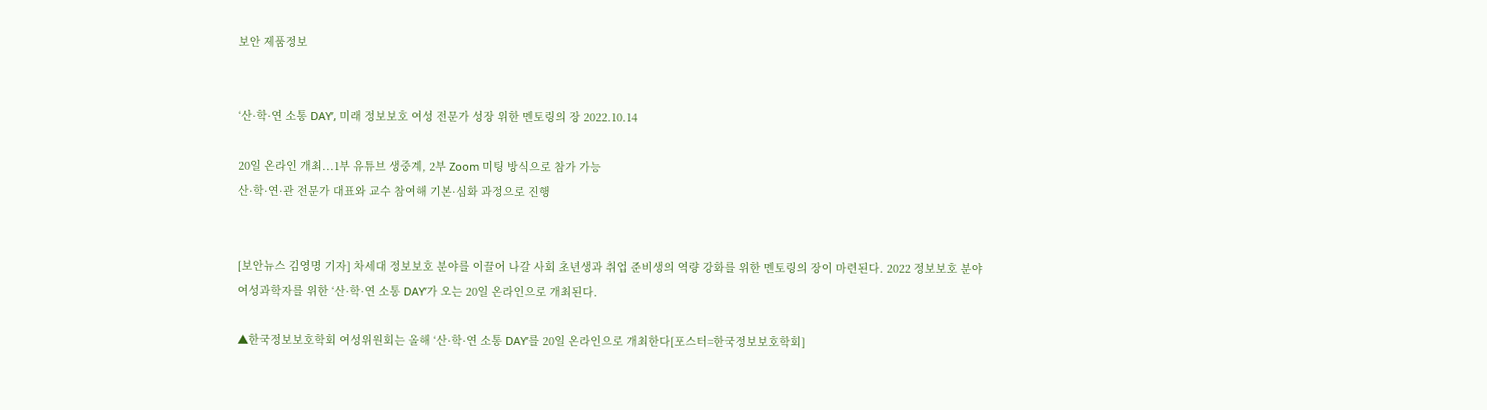보안 제품정보


‘산·학·연 소통 DAY’, 미래 정보보호 여성 전문가 성장 위한 멘토링의 장 2022.10.14

20일 온라인 개최...1부 유튜브 생중계, 2부 Zoom 미팅 방식으로 참가 가능
산·학·연·관 전문가 대표와 교수 참여해 기본·심화 과정으로 진행


[보안뉴스 김영명 기자] 차세대 정보보호 분야를 이끌어 나갈 사회 초년생과 취업 준비생의 역량 강화를 위한 멘토링의 장이 마련된다. 2022 정보보호 분야 여성과학자를 위한 ‘산·학·연 소통 DAY’가 오는 20일 온라인으로 개최된다.

▲한국정보보호학회 여성위원회는 올해 ‘산·학·연 소통 DAY’를 20일 온라인으로 개최한다[포스터=한국정보보호학회]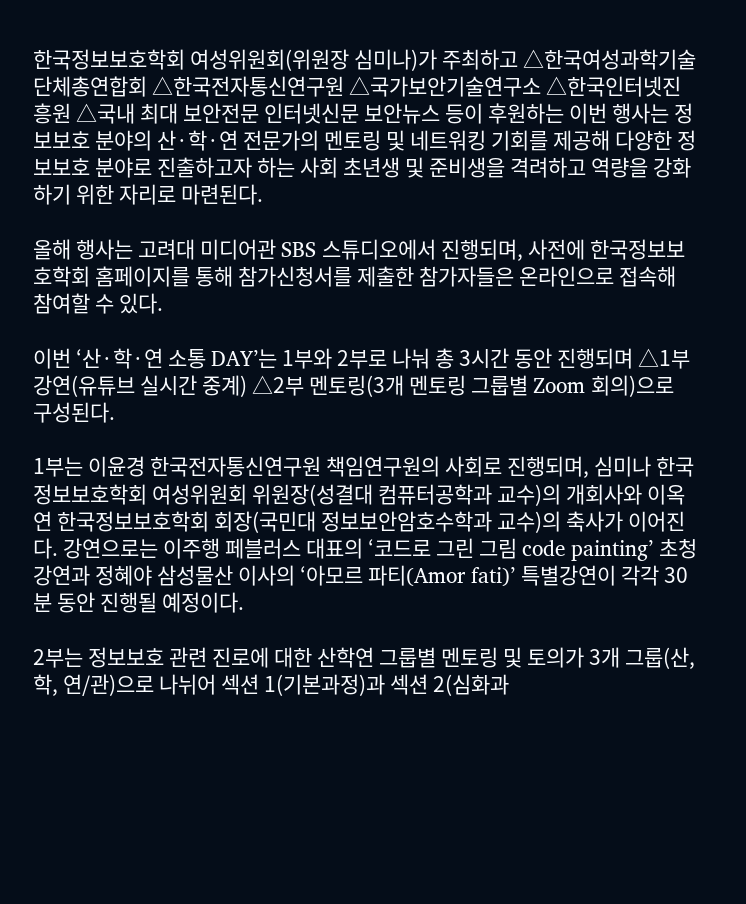한국정보보호학회 여성위원회(위원장 심미나)가 주최하고 △한국여성과학기술단체총연합회 △한국전자통신연구원 △국가보안기술연구소 △한국인터넷진흥원 △국내 최대 보안전문 인터넷신문 보안뉴스 등이 후원하는 이번 행사는 정보보호 분야의 산·학·연 전문가의 멘토링 및 네트워킹 기회를 제공해 다양한 정보보호 분야로 진출하고자 하는 사회 초년생 및 준비생을 격려하고 역량을 강화하기 위한 자리로 마련된다.

올해 행사는 고려대 미디어관 SBS 스튜디오에서 진행되며, 사전에 한국정보보호학회 홈페이지를 통해 참가신청서를 제출한 참가자들은 온라인으로 접속해 참여할 수 있다.

이번 ‘산·학·연 소통 DAY’는 1부와 2부로 나눠 총 3시간 동안 진행되며 △1부 강연(유튜브 실시간 중계) △2부 멘토링(3개 멘토링 그룹별 Zoom 회의)으로 구성된다.

1부는 이윤경 한국전자통신연구원 책임연구원의 사회로 진행되며, 심미나 한국정보보호학회 여성위원회 위원장(성결대 컴퓨터공학과 교수)의 개회사와 이옥연 한국정보보호학회 회장(국민대 정보보안암호수학과 교수)의 축사가 이어진다. 강연으로는 이주행 페블러스 대표의 ‘코드로 그린 그림 code painting’ 초청강연과 정혜야 삼성물산 이사의 ‘아모르 파티(Amor fati)’ 특별강연이 각각 30분 동안 진행될 예정이다.

2부는 정보보호 관련 진로에 대한 산학연 그룹별 멘토링 및 토의가 3개 그룹(산, 학, 연/관)으로 나뉘어 섹션 1(기본과정)과 섹션 2(심화과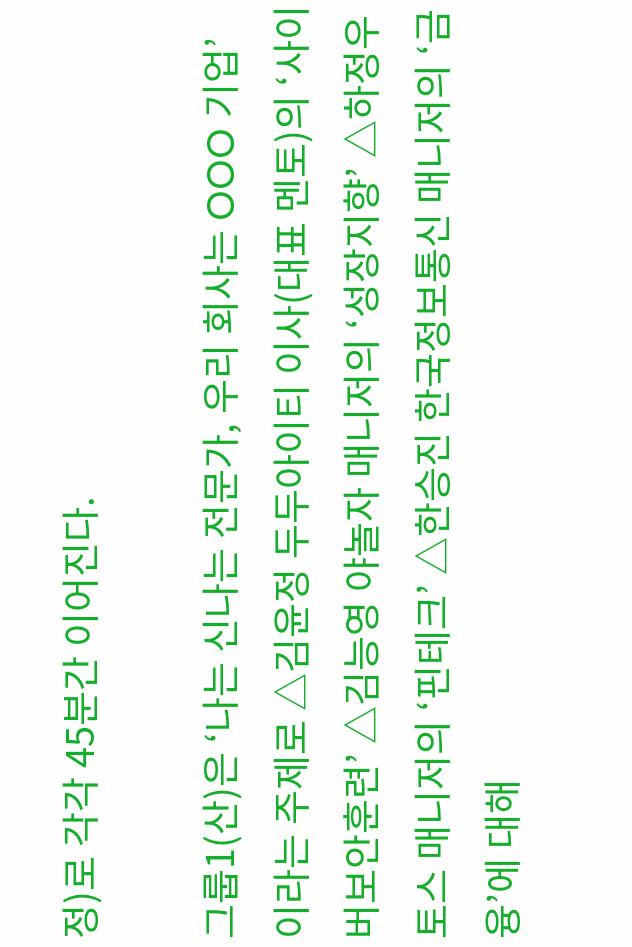정)로 각각 45분간 이어진다.

그룹1(산)은 ‘나는 신나는 전문가, 우리 회사는 OOO 기업’이라는 주제로 △김윤정 두두아이티 이사(대표 멘토)의 ‘사이버보안훈련’ △김능영 야놀자 매니저의 ‘성장지향’ △하정우 토스 매니저의 ‘핀테크’ △한승진 한국정보통신 매니저의 ‘금융’에 대해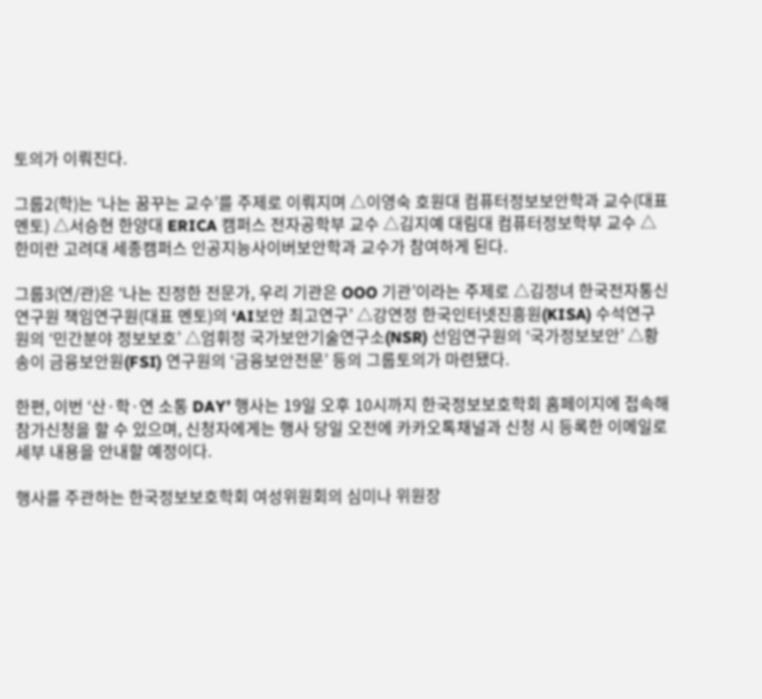토의가 이뤄진다.

그룹2(학)는 ‘나는 꿈꾸는 교수’를 주제로 이뤄지며 △이영숙 호원대 컴퓨터정보보안학과 교수(대표 멘토) △서승현 한양대 ERICA 캠퍼스 전자공학부 교수 △김지예 대림대 컴퓨터정보학부 교수 △한미란 고려대 세종캠퍼스 인공지능사이버보안학과 교수가 참여하게 된다.

그룹3(연/관)은 ‘나는 진정한 전문가, 우리 기관은 OOO 기관’이라는 주제로 △김정녀 한국전자통신연구원 책임연구원(대표 멘토)의 ‘AI보안 최고연구’ △강연정 한국인터넷진흥원(KISA) 수석연구원의 ‘민간분야 정보보호’ △엄휘정 국가보안기술연구소(NSR) 선임연구원의 ‘국가정보보안’ △황송이 금융보안원(FSI) 연구원의 ‘금융보안전문’ 등의 그룹토의가 마련됐다.

한편, 이번 ‘산·학·연 소통 DAY’ 행사는 19일 오후 10시까지 한국정보보호학회 홈페이지에 접속해 참가신청을 할 수 있으며, 신청자에게는 행사 당일 오전에 카카오톡채널과 신청 시 등록한 이메일로 세부 내용을 안내할 예정이다.

행사를 주관하는 한국정보보호학회 여성위원회의 심미나 위원장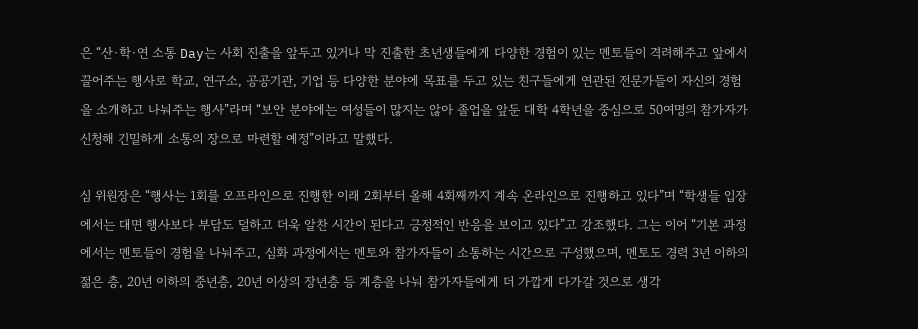은 “산·학·연 소통 Day는 사회 진출을 앞두고 있거나 막 진출한 초년생들에게 다양한 경험이 있는 멘토들이 격려해주고 앞에서 끌어주는 행사로 학교, 연구소, 공공기관, 기업 등 다양한 분야에 목표를 두고 있는 친구들에게 연관된 전문가들이 자신의 경험을 소개하고 나눠주는 행사”라며 “보안 분야에는 여성들이 많지는 않아 졸업을 앞둔 대학 4학년을 중심으로 50여명의 참가자가 신청해 긴밀하게 소통의 장으로 마련할 예정”이라고 말했다.

심 위원장은 “행사는 1회를 오프라인으로 진행한 이래 2회부터 올해 4회째까지 계속 온라인으로 진행하고 있다”며 “학생들 입장에서는 대면 행사보다 부담도 덜하고 더욱 알찬 시간이 된다고 긍정적인 반응을 보이고 있다”고 강조했다. 그는 이어 “기본 과정에서는 멘토들이 경험을 나눠주고, 심화 과정에서는 멘토와 참가자들이 소통하는 시간으로 구성했으며, 멘토도 경력 3년 이하의 젊은 층, 20년 이하의 중년층, 20년 이상의 장년층 등 계층을 나눠 참가자들에게 더 가깝게 다가갈 것으로 생각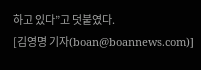하고 있다”고 덧붙였다.
[김영명 기자(boan@boannews.com)]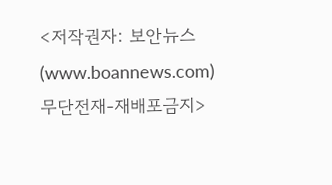<저작권자: 보안뉴스(www.boannews.com) 무단전재-재배포금지>